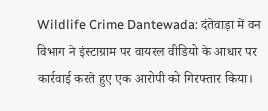Wildlife Crime Dantewada: दंतेवाड़ा में वन विभाग ने इंस्टाग्राम पर वायरल वीडियो के आधार पर कार्रवाई करते हुए एक आरोपी को गिरफ्तार किया।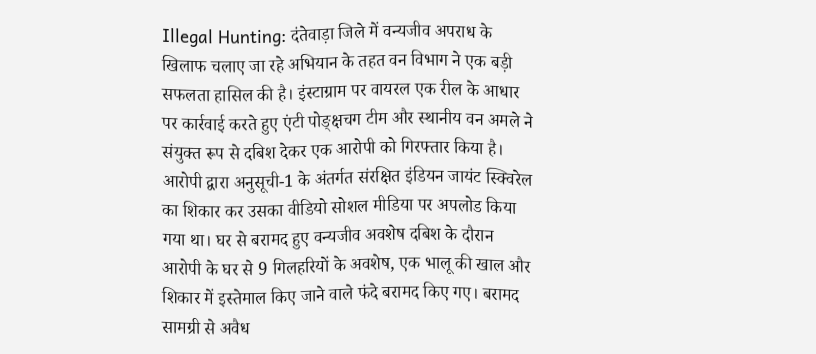Illegal Hunting: दंतेवाड़ा जिले में वन्यजीव अपराध के खिलाफ चलाए जा रहे अभियान के तहत वन विभाग ने एक बड़ी सफलता हासिल की है। इंस्टाग्राम पर वायरल एक रील के आधार पर कार्रवाई करते हुए एंटी पोङ्क्षचग टीम और स्थानीय वन अमले ने संयुक्त रूप से दबिश देकर एक आरोपी को गिरफ्तार किया है।
आरोपी द्वारा अनुसूची-1 के अंतर्गत संरक्षित इंडियन जायंट स्क्विरेल का शिकार कर उसका वीडियो सोशल मीडिया पर अपलोड किया गया था। घर से बरामद हुए वन्यजीव अवशेष दबिश के दौरान आरोपी के घर से 9 गिलहरियों के अवशेष, एक भालू की खाल और शिकार में इस्तेमाल किए जाने वाले फंदे बरामद किए गए। बरामद सामग्री से अवैध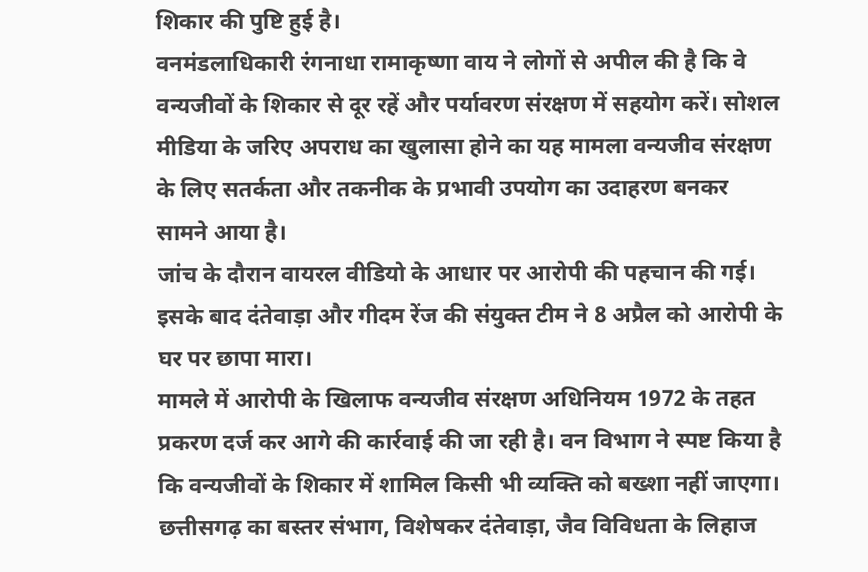शिकार की पुष्टि हुई है।
वनमंडलाधिकारी रंगनाधा रामाकृष्णा वाय ने लोगों से अपील की है कि वे वन्यजीवों के शिकार से दूर रहें और पर्यावरण संरक्षण में सहयोग करें। सोशल मीडिया के जरिए अपराध का खुलासा होने का यह मामला वन्यजीव संरक्षण के लिए सतर्कता और तकनीक के प्रभावी उपयोग का उदाहरण बनकर सामने आया है।
जांच के दौरान वायरल वीडियो के आधार पर आरोपी की पहचान की गई। इसके बाद दंतेवाड़ा और गीदम रेंज की संयुक्त टीम ने 8 अप्रैल को आरोपी के घर पर छापा मारा।
मामले में आरोपी के खिलाफ वन्यजीव संरक्षण अधिनियम 1972 के तहत प्रकरण दर्ज कर आगे की कार्रवाई की जा रही है। वन विभाग ने स्पष्ट किया है कि वन्यजीवों के शिकार में शामिल किसी भी व्यक्ति को बख्शा नहीं जाएगा।
छत्तीसगढ़ का बस्तर संभाग, विशेषकर दंतेवाड़ा, जैव विविधता के लिहाज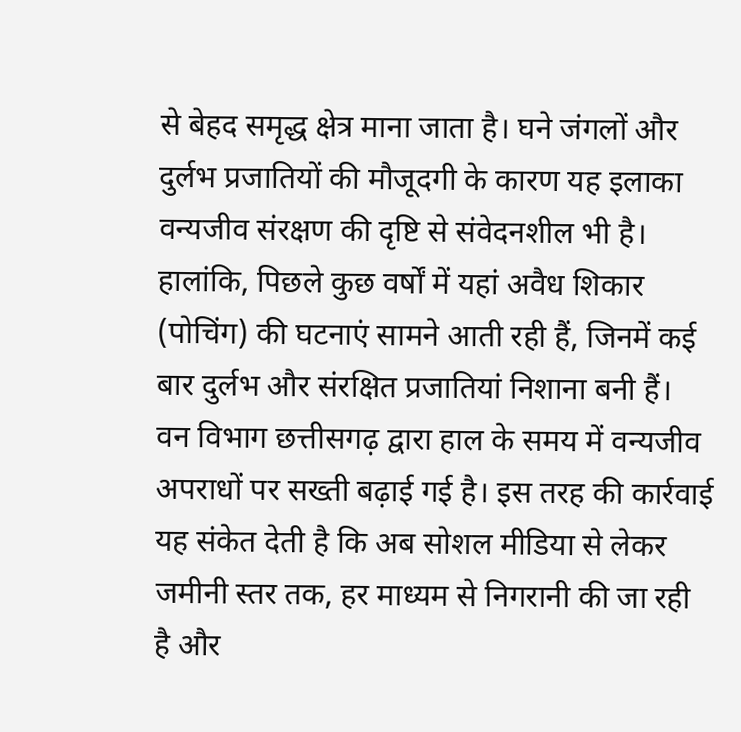से बेहद समृद्ध क्षेत्र माना जाता है। घने जंगलों और दुर्लभ प्रजातियों की मौजूदगी के कारण यह इलाका वन्यजीव संरक्षण की दृष्टि से संवेदनशील भी है। हालांकि, पिछले कुछ वर्षों में यहां अवैध शिकार (पोचिंग) की घटनाएं सामने आती रही हैं, जिनमें कई बार दुर्लभ और संरक्षित प्रजातियां निशाना बनी हैं।
वन विभाग छत्तीसगढ़ द्वारा हाल के समय में वन्यजीव अपराधों पर सख्ती बढ़ाई गई है। इस तरह की कार्रवाई यह संकेत देती है कि अब सोशल मीडिया से लेकर जमीनी स्तर तक, हर माध्यम से निगरानी की जा रही है और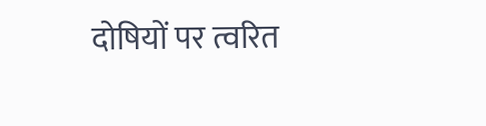दोषियों पर त्वरित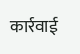कार्रवाई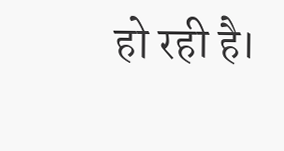हो रही है।